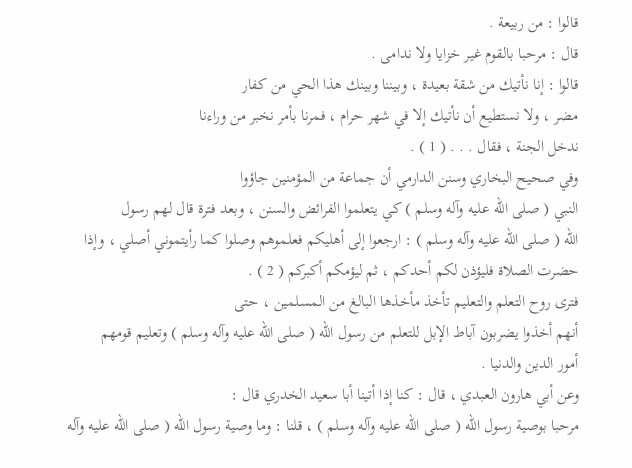قالوا : من ربيعة .
قال : مرحبا بالقوم غير خزايا ولا ندامى .
قالوا : إنا نأتيك من شقة بعيدة ، وبيننا وبينك هذا الحي من كفار
مضر ، ولا نستطيع أن نأتيك إلا في شهر حرام ، فمرنا بأمر نخبر من وراءنا
ندخل الجنة ، فقال . . . ( 1 ) .
وفي صحيح البخاري وسنن الدارمي أن جماعة من المؤمنين جاؤوا
النبي ( صلى الله عليه وآله وسلم ) كي يتعلموا الفرائض والسنن ، وبعد فترة قال لهم رسول
الله ( صلى الله عليه وآله وسلم ) : ارجعوا إلى أهليكم فعلموهم وصلوا كما رأيتموني أصلي ، وإذا
حضرت الصلاة فليؤذن لكم أحدكم ، ثم ليؤمكم أكبركم ( 2 ) .
فترى روح التعلم والتعليم تأخذ مأخذها البالغ من المسلمين ، حتى
أنهم أخذوا يضربون آباط الإبل للتعلم من رسول الله ( صلى الله عليه وآله وسلم ) وتعليم قومهم
أمور الدين والدنيا .
وعن أبي هارون العبدي ، قال : كنا إذا أتينا أبا سعيد الخدري قال :
مرحبا بوصية رسول الله ( صلى الله عليه وآله وسلم ) ، قلنا : وما وصية رسول الله ( صلى الله عليه وآله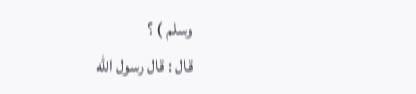وسلم ) ؟
قال : قال رسول الله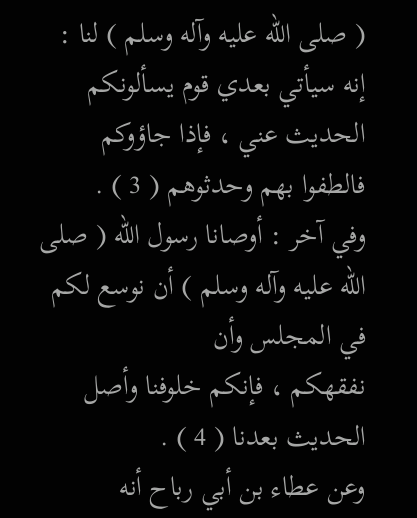( صلى الله عليه وآله وسلم ) لنا : إنه سيأتي بعدي قوم يسألونكم
الحديث عني ، فإذا جاؤوكم فالطفوا بهم وحدثوهم ( 3 ) .
وفي آخر : أوصانا رسول الله ( صلى الله عليه وآله وسلم ) أن نوسع لكم في المجلس وأن
نفقهكم ، فإنكم خلوفنا وأصل الحديث بعدنا ( 4 ) .
وعن عطاء بن أبي رباح أنه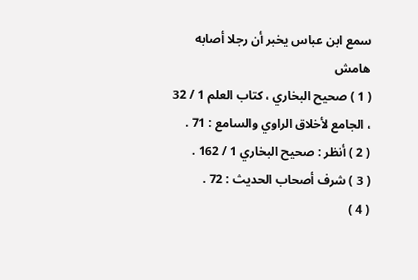سمع ابن عباس يخبر أن رجلا أصابه
هامش
( 1 ) صحيح البخاري ، كتاب العلم 1 / 32 ، الجامع لأخلاق الراوي والسامع : 71 .
( 2 ) أنظر : صحيح البخاري 1 / 162 .
( 3 ) شرف أصحاب الحديث : 72 .
( 4 )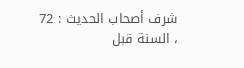شرف أصحاب الحديث : 72 ، السنة قبل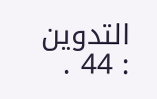التدوين : 44 .